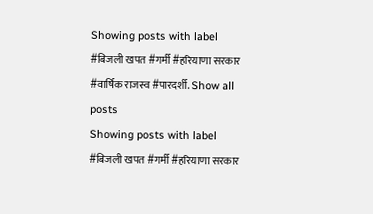Showing posts with label #बिजली खपत #गर्मी #हरियाणा सरकार #वार्षिक राजस्व #पारदर्शी. Show all posts
Showing posts with label #बिजली खपत #गर्मी #हरियाणा सरकार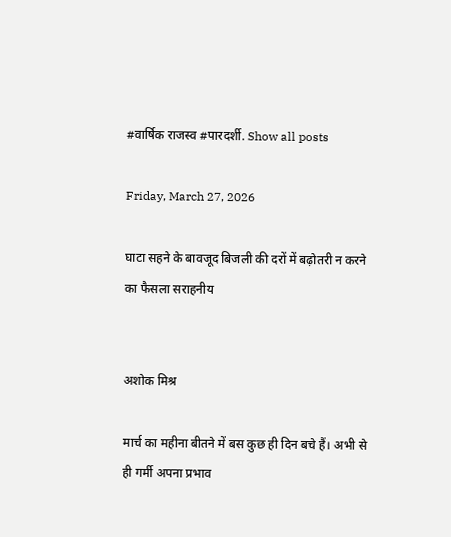#वार्षिक राजस्व #पारदर्शी. Show all posts

Friday, March 27, 2026

घाटा सहने के बावजूद बिजली की दरों में बढ़ोतरी न करने का फैसला सराहनीय


अशोक मिश्र

मार्च का महीना बीतने में बस कुछ ही दिन बचे हैं। अभी से ही गर्मी अपना प्रभाव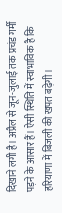दिखाने लगी है। अप्रैल से जून-जुलाई तक प्रचंड गर्मी पड़ने के आसार हैं। ऐसी स्थिति में स्वाभाविक है कि हरियाणा में बिजली की खपत बढ़ेगी।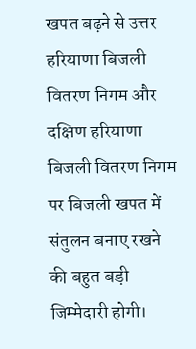खपत बढ़ने से उत्तर हरियाणा बिजली वितरण निगम और दक्षिण हरियाणा बिजली वितरण निगम पर बिजली खपत में संतुलन बनाए रखने की बहुत बड़ी जिम्मेदारी होगी।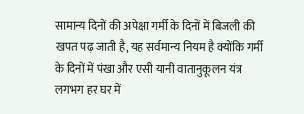सामान्य दिनों की अपेक्षा गर्मी के दिनों में बिजली की खपत पढ़ जाती है, यह सर्वमान्य नियम है क्योंकि गर्मी के दिनों में पंखा और एसी यानी वातानुकूलन यंत्र लगभग हर घर में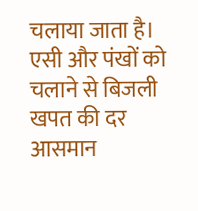चलाया जाता है। एसी और पंखों को चलाने से बिजली खपत की दर आसमान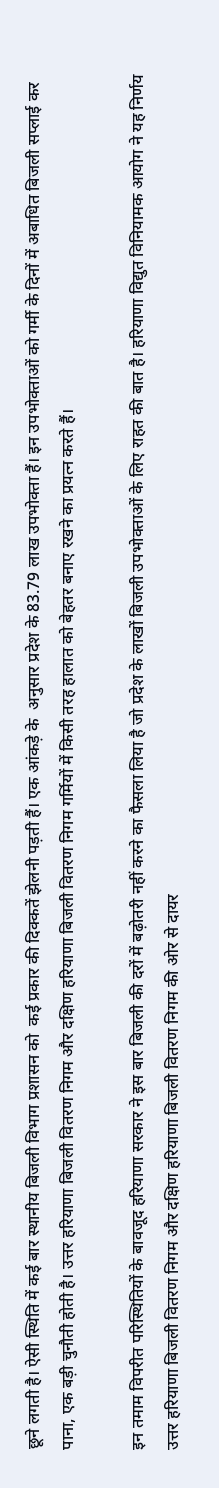छूने लगती है। ऐसी स्थिति में कई बार स्थानीय बिजली विभाग प्रशासन को  कई प्रकार की दिक्कतें झेलनी पड़ती हैं। एक आंकड़े के  अनुसार प्रदेश के 83.79 लाख उपभोक्ता हैं। इन उपभोक्ताओं को गर्मी के दिनों में अबाधित बिजली सप्लाई कर पाना, एक बड़ी चुनौती होती है। उत्तर हरियाणा बिजली वितरण निगम और दक्षिण हरियाणा बिजली वितरण निगम गर्मियों में किसी तरह हालात को बेहतर बनाए रखने का प्रयत्न करते हैं।

इन तमाम विपरीत परिस्थितियों के बावजूद हरियाणा सरकार ने इस बार बिजली की दरों में बढ़ोतरी नहीं करने का फैसला लिया है जो प्रदेश के लाखों बिजली उपभोक्ताओं के लिए राहत की बात है। हरियाणा विद्युत विनियामक आयोग ने यह निर्णय उत्तर हरियाणा बिजली वितरण निगम और दक्षिण हरियाणा बिजली वितरण निगम की ओर से दायर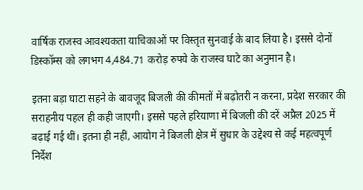वार्षिक राजस्व आवश्यकता याचिकाओं पर विस्तृत सुनवाई के बाद लिया है। इससे दोनों डिस्कॉम्स को लगभग 4,484.71 करोड़ रुपये के राजस्व घाटे का अनुमान है।

इतना बड़ा घाटा सहने के बावजूद बिजली की कीमतों में बढ़ोतरी न करना, प्रदेश सरकार की सराहनीय पहल ही कही जाएगी। इससे पहले हरियाणा में बिजली की दरें अप्रैल 2025 में बढ़ाई गई थीं। इतना ही नहीं, आयोग ने बिजली क्षेत्र में सुधार के उद्देश्य से कई महत्वपूर्ण निर्देश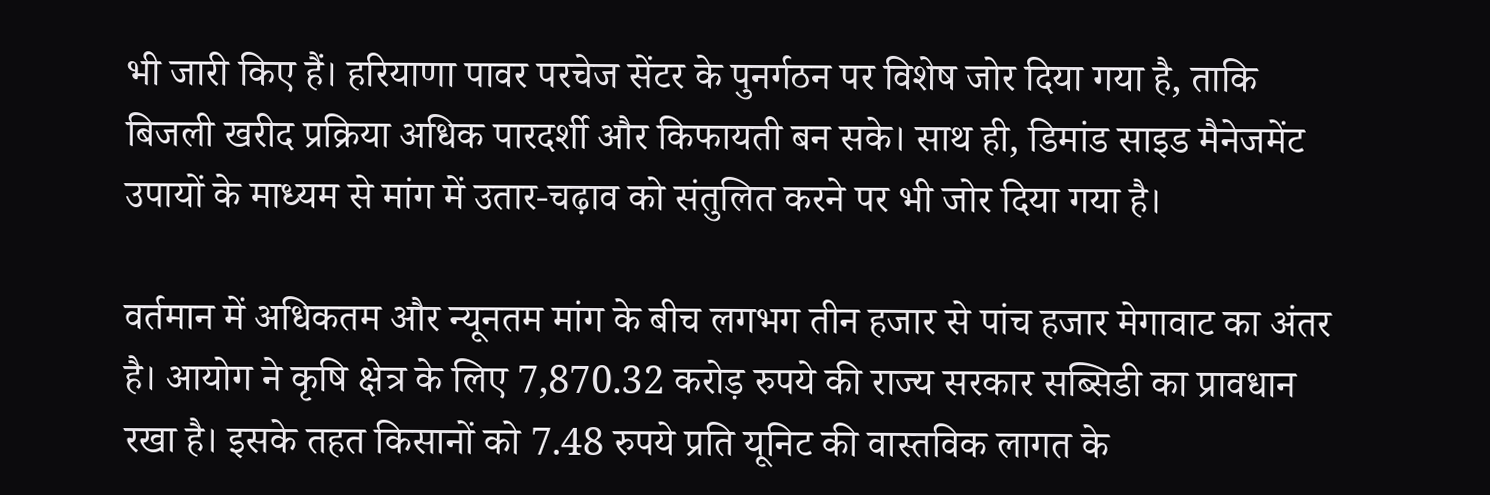भी जारी किए हैं। हरियाणा पावर परचेज सेंटर के पुनर्गठन पर विशेष जोर दिया गया है, ताकि बिजली खरीद प्रक्रिया अधिक पारदर्शी और किफायती बन सके। साथ ही, डिमांड साइड मैनेजमेंट उपायों के माध्यम से मांग में उतार-चढ़ाव को संतुलित करने पर भी जोर दिया गया है।

वर्तमान में अधिकतम और न्यूनतम मांग के बीच लगभग तीन हजार से पांच हजार मेगावाट का अंतर है। आयोग ने कृषि क्षेत्र के लिए 7,870.32 करोड़ रुपये की राज्य सरकार सब्सिडी का प्रावधान रखा है। इसके तहत किसानों को 7.48 रुपये प्रति यूनिट की वास्तविक लागत के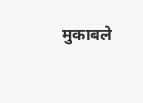मुकाबले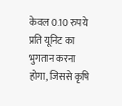केवल 0.10 रुपये प्रति यूनिट का भुगतान करना होगा, जिससे कृषि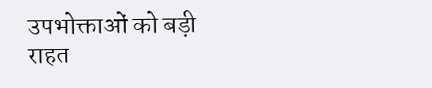उपभोक्ताओं को बड़ी राहत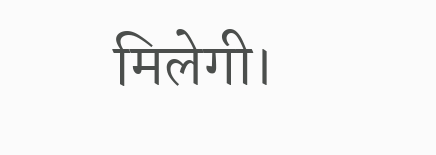मिलेगी।